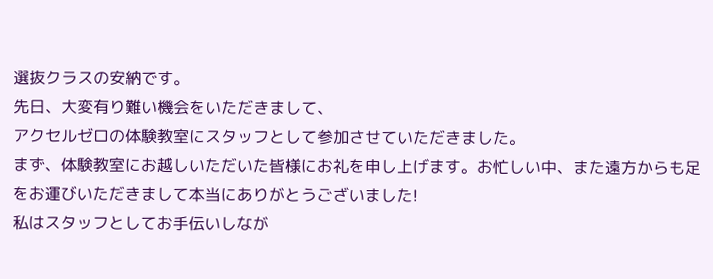選抜クラスの安納です。
先日、大変有り難い機会をいただきまして、
アクセルゼロの体験教室にスタッフとして参加させていただきました。
まず、体験教室にお越しいただいた皆様にお礼を申し上げます。お忙しい中、また遠方からも足をお運びいただきまして本当にありがとうございました!
私はスタッフとしてお手伝いしなが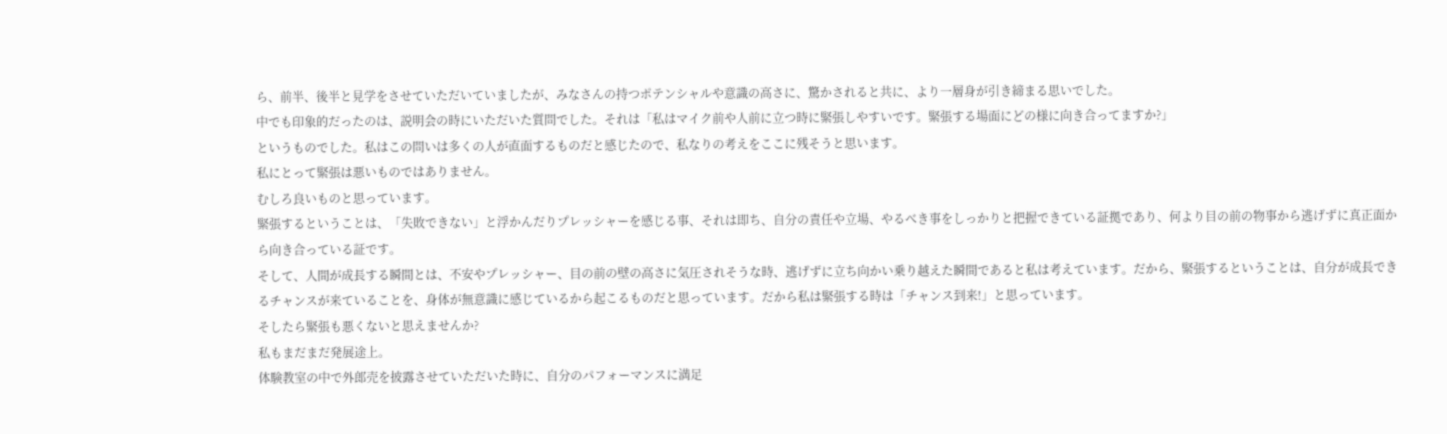ら、前半、後半と見学をさせていただいていましたが、みなさんの持つポテンシャルや意識の高さに、驚かされると共に、より一層身が引き締まる思いでした。
中でも印象的だったのは、説明会の時にいただいた質問でした。それは「私はマイク前や人前に立つ時に緊張しやすいです。緊張する場面にどの様に向き合ってますか?」
というものでした。私はこの問いは多くの人が直面するものだと感じたので、私なりの考えをここに残そうと思います。
私にとって緊張は悪いものではありません。
むしろ良いものと思っています。
緊張するということは、「失敗できない」と浮かんだりプレッシャーを感じる事、それは即ち、自分の責任や立場、やるべき事をしっかりと把握できている証拠であり、何より目の前の物事から逃げずに真正面から向き合っている証です。
そして、人間が成長する瞬間とは、不安やプレッシャー、目の前の壁の高さに気圧されそうな時、逃げずに立ち向かい乗り越えた瞬間であると私は考えています。だから、緊張するということは、自分が成長できるチャンスが来ていることを、身体が無意識に感じているから起こるものだと思っています。だから私は緊張する時は「チャンス到来!」と思っています。
そしたら緊張も悪くないと思えませんか?
私もまだまだ発展途上。
体験教室の中で外郎売を披露させていただいた時に、自分のパフォーマンスに満足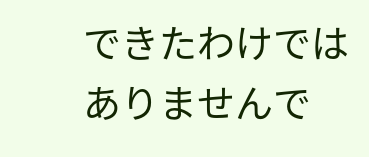できたわけではありませんで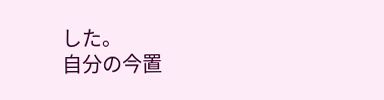した。
自分の今置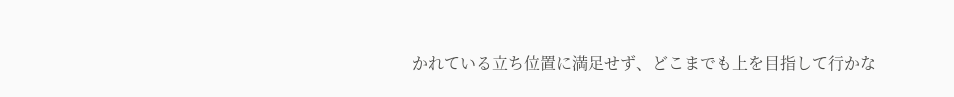かれている立ち位置に満足せず、どこまでも上を目指して行かな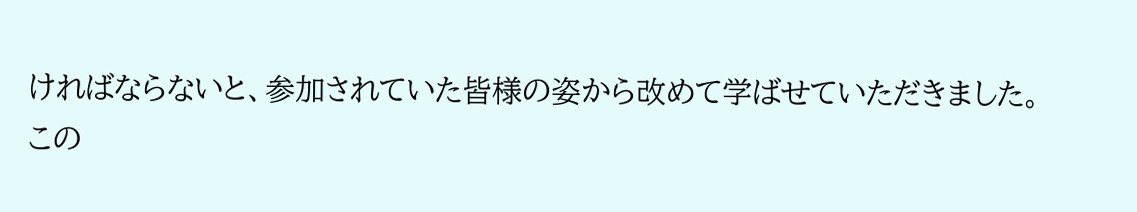ければならないと、参加されていた皆様の姿から改めて学ばせていただきました。
この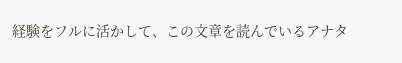経験をフルに活かして、この文章を読んでいるアナタ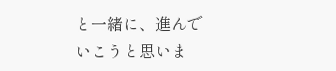と一緒に、進んでいこうと思いま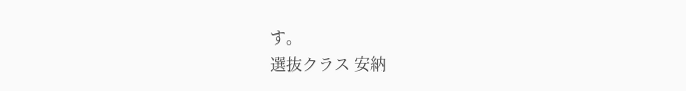す。
選抜クラス 安納